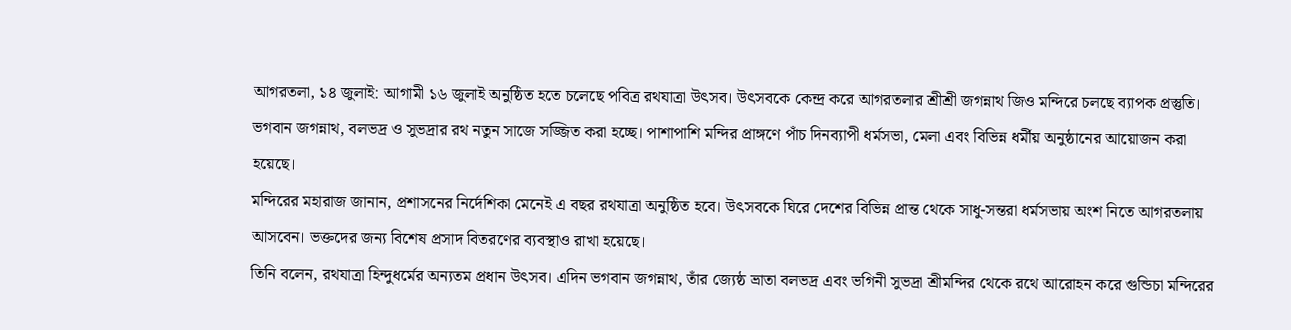আগরতলা, ১৪ জুলাই: আগামী ১৬ জুলাই অনুষ্ঠিত হতে চলেছে পবিত্র রথযাত্রা উৎসব। উৎসবকে কেন্দ্র করে আগরতলার শ্রীশ্রী জগন্নাথ জিও মন্দিরে চলছে ব্যাপক প্রস্তুতি। ভগবান জগন্নাথ, বলভদ্র ও সুভদ্রার রথ নতুন সাজে সজ্জিত করা হচ্ছে। পাশাপাশি মন্দির প্রাঙ্গণে পাঁচ দিনব্যাপী ধর্মসভা, মেলা এবং বিভিন্ন ধর্মীয় অনুষ্ঠানের আয়োজন করা হয়েছে।
মন্দিরের মহারাজ জানান, প্রশাসনের নির্দেশিকা মেনেই এ বছর রথযাত্রা অনুষ্ঠিত হবে। উৎসবকে ঘিরে দেশের বিভিন্ন প্রান্ত থেকে সাধু-সন্তরা ধর্মসভায় অংশ নিতে আগরতলায় আসবেন। ভক্তদের জন্য বিশেষ প্রসাদ বিতরণের ব্যবস্থাও রাখা হয়েছে।
তিনি বলেন, রথযাত্রা হিন্দুধর্মের অন্যতম প্রধান উৎসব। এদিন ভগবান জগন্নাথ, তাঁর জ্যেষ্ঠ ভ্রাতা বলভদ্র এবং ভগিনী সুভদ্রা শ্রীমন্দির থেকে রথে আরোহন করে গুন্ডিচা মন্দিরের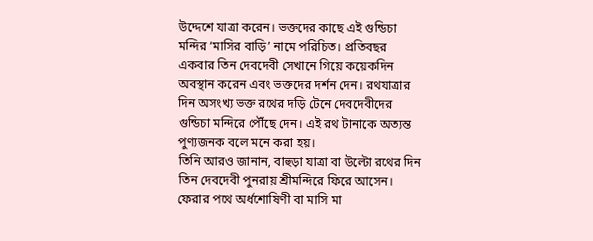উদ্দেশে যাত্রা করেন। ভক্তদের কাছে এই গুন্ডিচা মন্দির ‘মাসির বাড়ি’ নামে পরিচিত। প্রতিবছর একবার তিন দেবদেবী সেখানে গিয়ে কয়েকদিন অবস্থান করেন এবং ভক্তদের দর্শন দেন। রথযাত্রার দিন অসংখ্য ভক্ত রথের দড়ি টেনে দেবদেবীদের গুন্ডিচা মন্দিরে পৌঁছে দেন। এই রথ টানাকে অত্যন্ত পুণ্যজনক বলে মনে করা হয়।
তিনি আরও জানান, বাহুড়া যাত্রা বা উল্টো রথের দিন তিন দেবদেবী পুনরায় শ্রীমন্দিরে ফিরে আসেন। ফেরার পথে অর্ধশোষিণী বা মাসি মা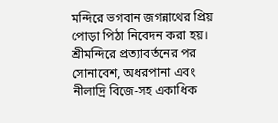মন্দিরে ভগবান জগন্নাথের প্রিয় পোড়া পিঠা নিবেদন করা হয়। শ্রীমন্দিরে প্রত্যাবর্তনের পর সোনাবেশ, অধরপানা এবং নীলাদ্রি বিজে-সহ একাধিক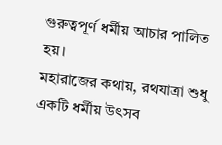গুরুত্বপূর্ণ ধর্মীয় আচার পালিত হয়।
মহারাজের কথায়, রথযাত্রা শুধু একটি ধর্মীয় উৎসব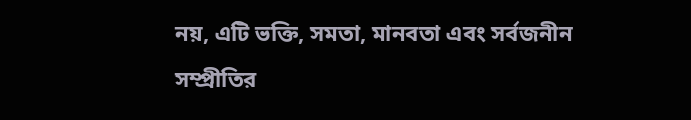নয়, এটি ভক্তি, সমতা, মানবতা এবং সর্বজনীন সম্প্রীতির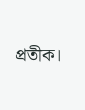প্রতীক।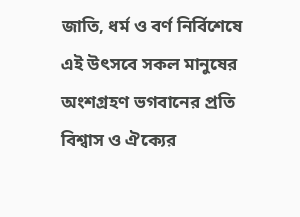জাতি, ধর্ম ও বর্ণ নির্বিশেষে এই উৎসবে সকল মানুষের অংশগ্রহণ ভগবানের প্রতি বিশ্বাস ও ঐক্যের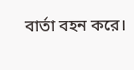বার্তা বহন করে।